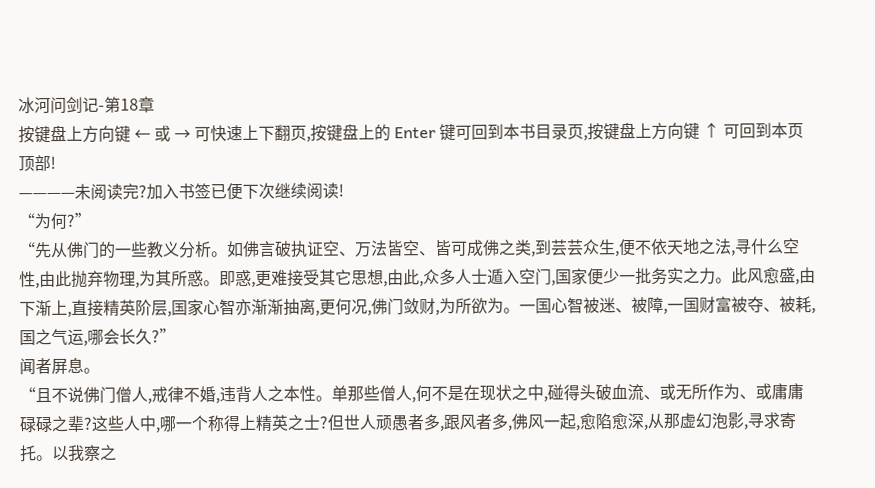冰河问剑记-第18章
按键盘上方向键 ← 或 → 可快速上下翻页,按键盘上的 Enter 键可回到本书目录页,按键盘上方向键 ↑ 可回到本页顶部!
————未阅读完?加入书签已便下次继续阅读!
“为何?”
“先从佛门的一些教义分析。如佛言破执证空、万法皆空、皆可成佛之类,到芸芸众生,便不依天地之法,寻什么空性,由此抛弃物理,为其所惑。即惑,更难接受其它思想,由此,众多人士遁入空门,国家便少一批务实之力。此风愈盛,由下渐上,直接精英阶层,国家心智亦渐渐抽离,更何况,佛门敛财,为所欲为。一国心智被迷、被障,一国财富被夺、被耗,国之气运,哪会长久?”
闻者屏息。
“且不说佛门僧人,戒律不婚,违背人之本性。单那些僧人,何不是在现状之中,碰得头破血流、或无所作为、或庸庸碌碌之辈?这些人中,哪一个称得上精英之士?但世人顽愚者多,跟风者多,佛风一起,愈陷愈深,从那虚幻泡影,寻求寄托。以我察之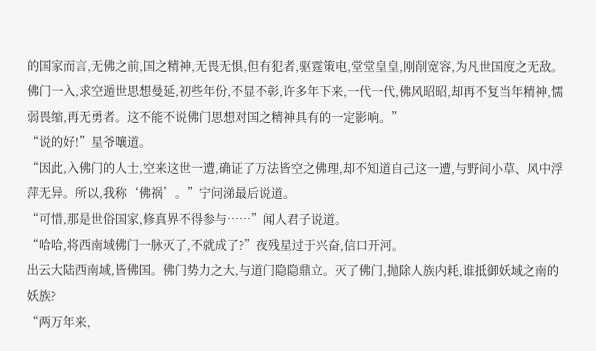的国家而言,无佛之前,国之精神,无畏无惧,但有犯者,驱霆策电,堂堂皇皇,刚削宽容,为凡世国度之无敌。佛门一入,求空遁世思想曼延,初些年份,不显不彰,许多年下来,一代一代,佛风昭昭,却再不复当年精神,懦弱畏缩,再无勇者。这不能不说佛门思想对国之精神具有的一定影响。”
“说的好!”星爷嚷道。
“因此,入佛门的人士,空来这世一遭,确证了万法皆空之佛理,却不知道自己这一遭,与野间小草、风中浮萍无异。所以,我称‘佛祸’。”宁问涕最后说道。
“可惜,那是世俗国家,修真界不得参与……”闻人君子说道。
“哈哈,将西南域佛门一脉灭了,不就成了?”夜残星过于兴奋,信口开河。
出云大陆西南域,皆佛国。佛门势力之大,与道门隐隐鼎立。灭了佛门,抛除人族内耗,谁抵御妖域之南的妖族?
“两万年来,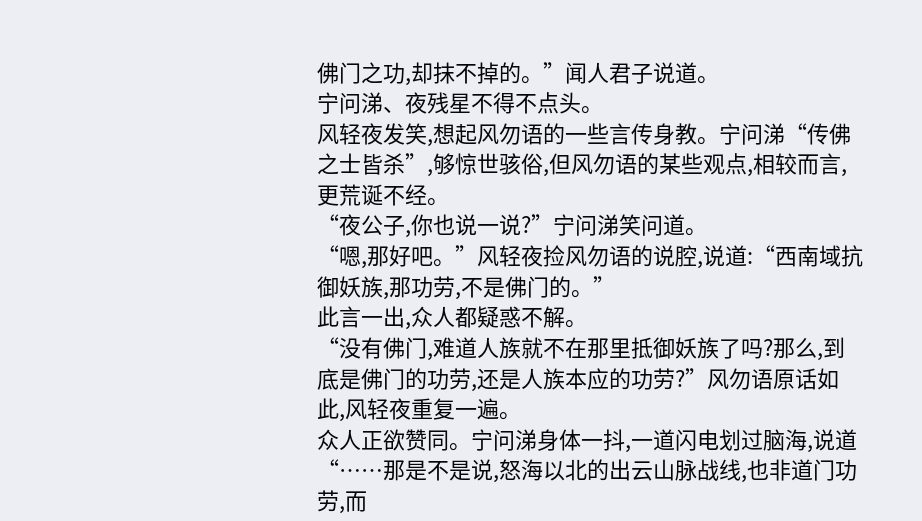佛门之功,却抹不掉的。”闻人君子说道。
宁问涕、夜残星不得不点头。
风轻夜发笑,想起风勿语的一些言传身教。宁问涕“传佛之士皆杀”,够惊世骇俗,但风勿语的某些观点,相较而言,更荒诞不经。
“夜公子,你也说一说?”宁问涕笑问道。
“嗯,那好吧。”风轻夜捡风勿语的说腔,说道:“西南域抗御妖族,那功劳,不是佛门的。”
此言一出,众人都疑惑不解。
“没有佛门,难道人族就不在那里抵御妖族了吗?那么,到底是佛门的功劳,还是人族本应的功劳?”风勿语原话如此,风轻夜重复一遍。
众人正欲赞同。宁问涕身体一抖,一道闪电划过脑海,说道“……那是不是说,怒海以北的出云山脉战线,也非道门功劳,而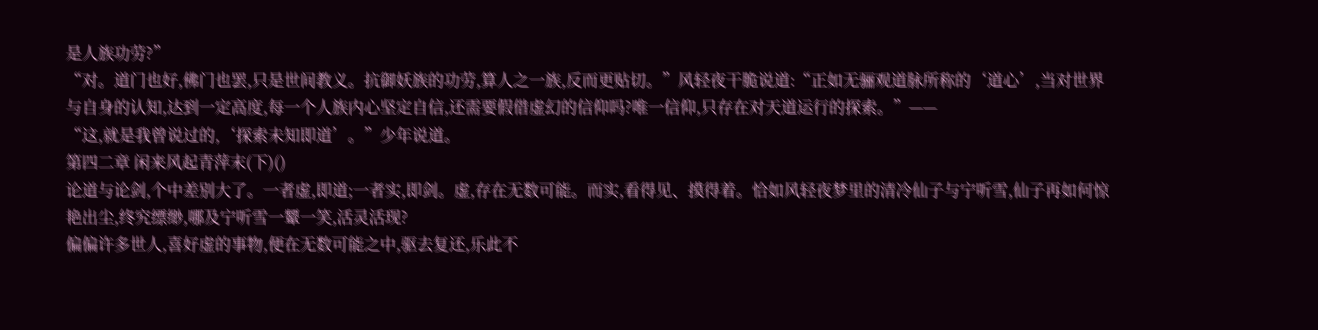是人族功劳?”
“对。道门也好,佛门也罢,只是世间教义。抗御妖族的功劳,算人之一族,反而更贴切。”风轻夜干脆说道:“正如无骊观道脉所称的‘道心’,当对世界与自身的认知,达到一定高度,每一个人族内心坚定自信,还需要假借虚幻的信仰吗?唯一信仰,只存在对天道运行的探索。”——
“这,就是我曾说过的,‘探索未知即道’。”少年说道。
第四二章 闲来风起青萍末(下)()
论道与论剑,个中差别大了。一者虚,即道;一者实,即剑。虚,存在无数可能。而实,看得见、摸得着。恰如风轻夜梦里的清冷仙子与宁听雪,仙子再如何惊艳出尘,终究缥缈,哪及宁听雪一颦一笑,活灵活现?
偏偏许多世人,喜好虚的事物,便在无数可能之中,驱去复还,乐此不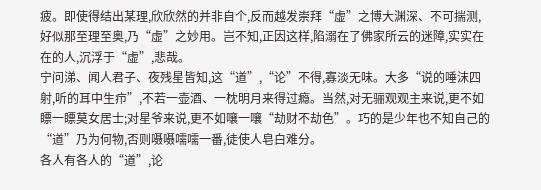疲。即使得结出某理,欣欣然的并非自个,反而越发崇拜“虚”之博大渊深、不可揣测,好似那至理至奥,乃“虚”之妙用。岂不知,正因这样,陷溺在了佛家所云的迷障,实实在在的人,沉浮于“虚”,悲哉。
宁问涕、闻人君子、夜残星皆知,这“道”,“论”不得,寡淡无味。大多“说的唾沫四射,听的耳中生疖”,不若一壶酒、一枕明月来得过瘾。当然,对无骊观观主来说,更不如瞟一瞟莫女居士;对星爷来说,更不如嚷一嚷“劫财不劫色”。巧的是少年也不知自己的“道”乃为何物,否则嗫嗫嚅嚅一番,徒使人皂白难分。
各人有各人的“道”,论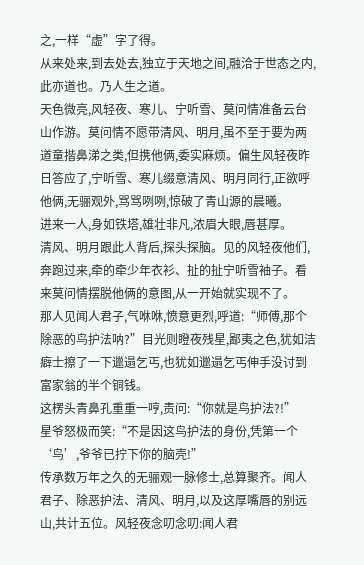之,一样“虚”字了得。
从来处来,到去处去,独立于天地之间,融洽于世态之内,此亦道也。乃人生之道。
天色微亮,风轻夜、寒儿、宁听雪、莫问情准备云台山作游。莫问情不愿带清风、明月,虽不至于要为两道童揩鼻涕之类,但携他俩,委实麻烦。偏生风轻夜昨日答应了,宁听雪、寒儿缀意清风、明月同行,正欲呼他俩,无骊观外,骂骂咧咧,惊破了青山源的晨曦。
进来一人,身如铁塔,雄壮非凡,浓眉大眼,唇甚厚。
清风、明月跟此人背后,探头探脑。见的风轻夜他们,奔跑过来,牵的牵少年衣衫、扯的扯宁听雪袖子。看来莫问情摆脱他俩的意图,从一开始就实现不了。
那人见闻人君子,气咻咻,愤意更烈,呼道:“师傅,那个除恶的鸟护法呐?”目光则瞪夜残星,鄙夷之色,犹如洁癖士擦了一下邋遢乞丐,也犹如邋遢乞丐伸手没讨到富家翁的半个铜钱。
这楞头青鼻孔重重一哼,责问:“你就是鸟护法?!”
星爷怒极而笑:“不是因这鸟护法的身份,凭第一个‘鸟’,爷爷已拧下你的脑壳!”
传承数万年之久的无骊观一脉修士,总算聚齐。闻人君子、除恶护法、清风、明月,以及这厚嘴唇的别远山,共计五位。风轻夜念叨念叨:闻人君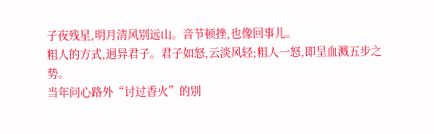子夜残星,明月清风别远山。音节顿挫,也像回事儿。
粗人的方式,迥异君子。君子如怒,云淡风轻;粗人一怒,即呈血溅五步之势。
当年问心路外“讨过香火”的别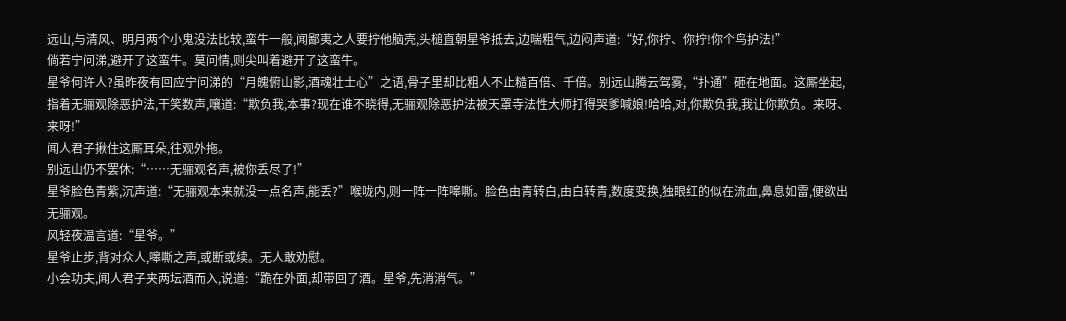远山,与清风、明月两个小鬼没法比较,蛮牛一般,闻鄙夷之人要拧他脑壳,头槌直朝星爷抵去,边喘粗气,边闷声道:“好,你拧、你拧!你个鸟护法!”
倘若宁问涕,避开了这蛮牛。莫问情,则尖叫着避开了这蛮牛。
星爷何许人?虽昨夜有回应宁问涕的“月魄俯山影,酒魂壮士心”之语,骨子里却比粗人不止糙百倍、千倍。别远山腾云驾雾,“扑通”砸在地面。这厮坐起,指着无骊观除恶护法,干笑数声,嚷道:“欺负我,本事?现在谁不晓得,无骊观除恶护法被天罩寺法性大师打得哭爹喊娘!哈哈,对,你欺负我,我让你欺负。来呀、来呀!”
闻人君子揪住这厮耳朵,往观外拖。
别远山仍不罢休:“……无骊观名声,被你丢尽了!”
星爷脸色青紫,沉声道:“无骊观本来就没一点名声,能丢?”喉咙内,则一阵一阵嗥嘶。脸色由青转白,由白转青,数度变换,独眼红的似在流血,鼻息如雷,便欲出无骊观。
风轻夜温言道:“星爷。”
星爷止步,背对众人,嗥嘶之声,或断或续。无人敢劝慰。
小会功夫,闻人君子夹两坛酒而入,说道:“跪在外面,却带回了酒。星爷,先消消气。”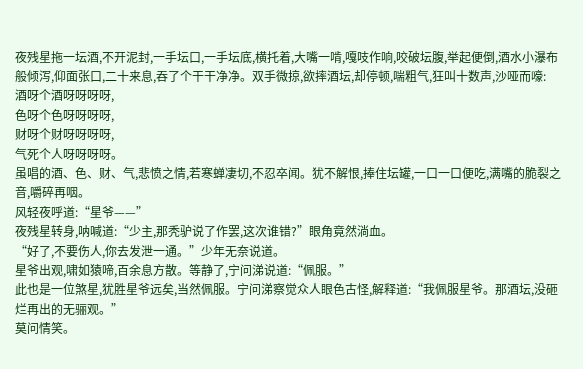夜残星拖一坛酒,不开泥封,一手坛口,一手坛底,横托着,大嘴一啃,嘎吱作响,咬破坛腹,举起便倒,酒水小瀑布般倾泻,仰面张口,二十来息,吞了个干干净净。双手微掠,欲摔酒坛,却停顿,喘粗气,狂叫十数声,沙哑而嚎:
酒呀个酒呀呀呀呀,
色呀个色呀呀呀呀,
财呀个财呀呀呀呀,
气死个人呀呀呀呀。
虽唱的酒、色、财、气,悲愤之情,若寒蝉凄切,不忍卒闻。犹不解恨,捧住坛罐,一口一口便吃,满嘴的脆裂之音,嚼碎再咽。
风轻夜呼道:“星爷——”
夜残星转身,呐喊道:“少主,那秃驴说了作罢,这次谁错?”眼角竟然淌血。
“好了,不要伤人,你去发泄一通。”少年无奈说道。
星爷出观,啸如猿啼,百余息方散。等静了,宁问涕说道:“佩服。”
此也是一位煞星,犹胜星爷远矣,当然佩服。宁问涕察觉众人眼色古怪,解释道:“我佩服星爷。那酒坛,没砸烂再出的无骊观。”
莫问情笑。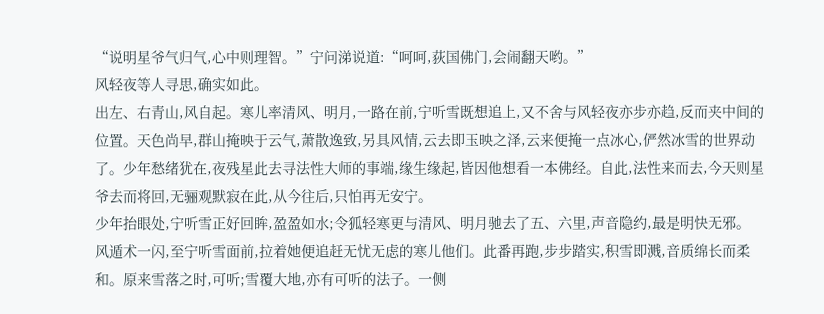“说明星爷气归气,心中则理智。”宁问涕说道:“呵呵,荻国佛门,会闹翻天哟。”
风轻夜等人寻思,确实如此。
出左、右青山,风自起。寒儿率清风、明月,一路在前,宁听雪既想追上,又不舍与风轻夜亦步亦趋,反而夹中间的位置。天色尚早,群山掩映于云气,萧散逸致,另具风情,云去即玉映之泽,云来便掩一点冰心,俨然冰雪的世界动了。少年愁绪犹在,夜残星此去寻法性大师的事端,缘生缘起,皆因他想看一本佛经。自此,法性来而去,今天则星爷去而将回,无骊观默寂在此,从今往后,只怕再无安宁。
少年抬眼处,宁听雪正好回眸,盈盈如水;令狐轻寒更与清风、明月驰去了五、六里,声音隐约,最是明快无邪。
风遁术一闪,至宁听雪面前,拉着她便追赶无忧无虑的寒儿他们。此番再跑,步步踏实,积雪即溅,音质绵长而柔和。原来雪落之时,可听;雪覆大地,亦有可听的法子。一侧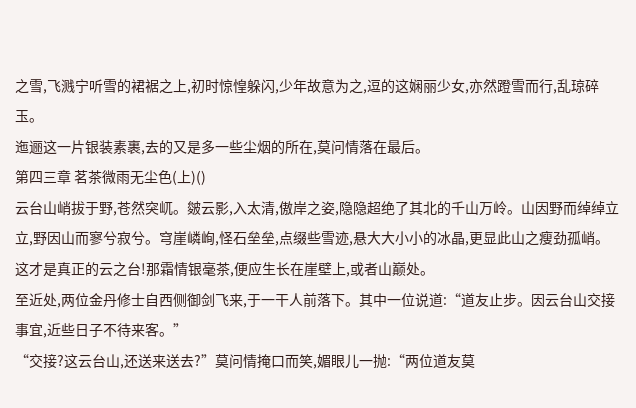之雪,飞溅宁听雪的裙裾之上,初时惊惶躲闪,少年故意为之,逗的这娴丽少女,亦然蹬雪而行,乱琼碎玉。
迤逦这一片银装素裹,去的又是多一些尘烟的所在,莫问情落在最后。
第四三章 茗茶微雨无尘色(上)()
云台山峭拔于野,苍然突屼。皴云影,入太清,傲岸之姿,隐隐超绝了其北的千山万岭。山因野而绰绰立立,野因山而寥兮寂兮。穹崖嶙峋,怪石垒垒,点缀些雪迹,悬大大小小的冰晶,更显此山之瘦劲孤峭。
这才是真正的云之台!那霜情银毫茶,便应生长在崖壁上,或者山巅处。
至近处,两位金丹修士自西侧御剑飞来,于一干人前落下。其中一位说道:“道友止步。因云台山交接事宜,近些日子不待来客。”
“交接?这云台山,还送来送去?”莫问情掩口而笑,媚眼儿一抛:“两位道友莫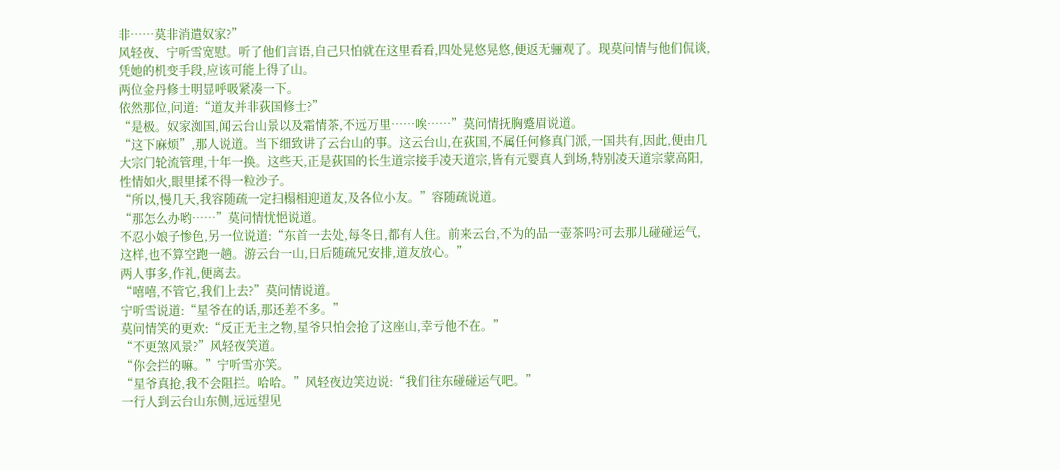非……莫非消遣奴家?”
风轻夜、宁听雪宽慰。听了他们言语,自己只怕就在这里看看,四处晃悠晃悠,便返无骊观了。现莫问情与他们侃谈,凭她的机变手段,应该可能上得了山。
两位金丹修士明显呼吸紧凑一下。
依然那位,问道:“道友并非荻国修士?”
“是极。奴家洳国,闻云台山景以及霜情茶,不远万里……唉……”莫问情抚胸蹙眉说道。
“这下麻烦”,那人说道。当下细致讲了云台山的事。这云台山,在荻国,不属任何修真门派,一国共有,因此,便由几大宗门轮流管理,十年一换。这些天,正是荻国的长生道宗接手凌天道宗,皆有元婴真人到场,特别凌天道宗蒙高阳,性情如火,眼里揉不得一粒沙子。
“所以,慢几天,我容随疏一定扫榻相迎道友,及各位小友。”容随疏说道。
“那怎么办哟……”莫问情忧悒说道。
不忍小娘子惨色,另一位说道:“东首一去处,每冬日,都有人住。前来云台,不为的品一壶茶吗?可去那儿碰碰运气,这样,也不算空跑一趟。游云台一山,日后随疏兄安排,道友放心。”
两人事多,作礼,便离去。
“嘻嘻,不管它,我们上去?”莫问情说道。
宁听雪说道:“星爷在的话,那还差不多。”
莫问情笑的更欢:“反正无主之物,星爷只怕会抢了这座山,幸亏他不在。”
“不更煞风景?”风轻夜笑道。
“你会拦的嘛。”宁听雪亦笑。
“星爷真抢,我不会阻拦。哈哈。”风轻夜边笑边说:“我们往东碰碰运气吧。”
一行人到云台山东侧,远远望见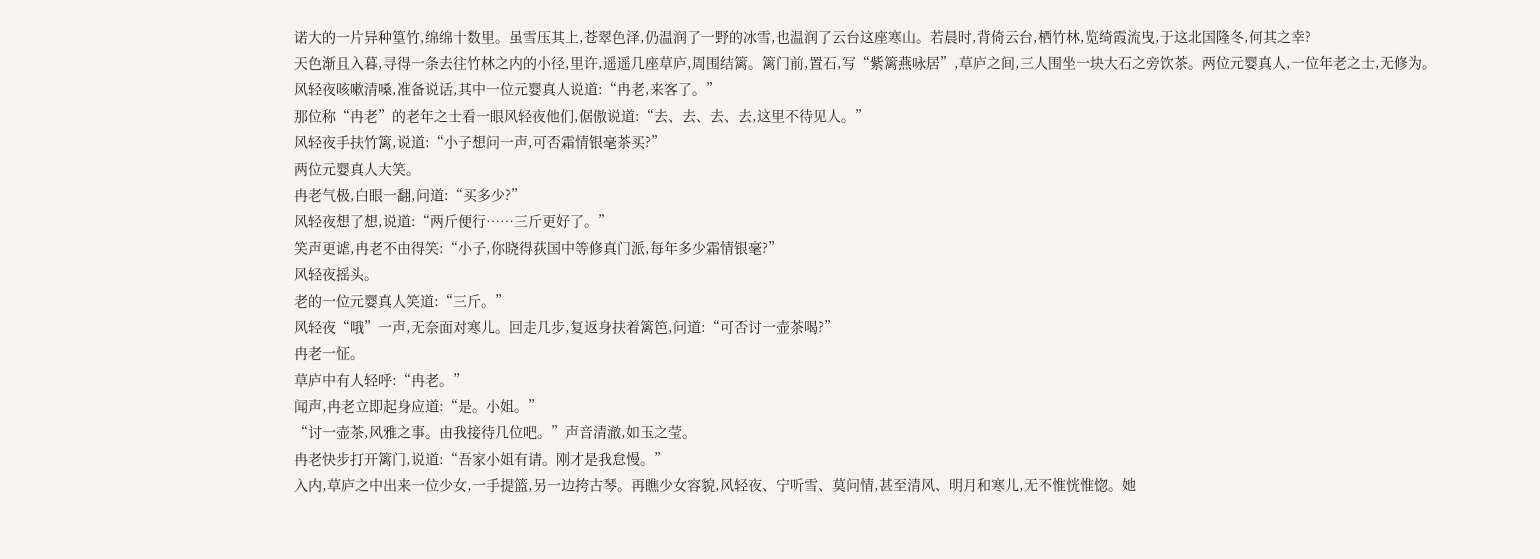诺大的一片异种篁竹,绵绵十数里。虽雪压其上,苍翠色泽,仍温润了一野的冰雪,也温润了云台这座寒山。若晨时,背倚云台,栖竹林,览绮霞流曳,于这北国隆冬,何其之幸?
天色渐且入暮,寻得一条去往竹林之内的小径,里许,遥遥几座草庐,周围结篱。篱门前,置石,写“紫篱燕咏居”,草庐之间,三人围坐一块大石之旁饮茶。两位元婴真人,一位年老之士,无修为。
风轻夜咳嗽清嗓,准备说话,其中一位元婴真人说道:“冉老,来客了。”
那位称“冉老”的老年之士看一眼风轻夜他们,倨傲说道:“去、去、去、去,这里不待见人。”
风轻夜手扶竹篱,说道:“小子想问一声,可否霜情银毫茶买?”
两位元婴真人大笑。
冉老气极,白眼一翻,问道:“买多少?”
风轻夜想了想,说道:“两斤便行……三斤更好了。”
笑声更谑,冉老不由得笑:“小子,你晓得荻国中等修真门派,每年多少霜情银毫?”
风轻夜摇头。
老的一位元婴真人笑道:“三斤。”
风轻夜“哦”一声,无奈面对寒儿。回走几步,复返身扶着篱笆,问道:“可否讨一壶茶喝?”
冉老一怔。
草庐中有人轻呼:“冉老。”
闻声,冉老立即起身应道:“是。小姐。”
“讨一壶茶,风雅之事。由我接待几位吧。”声音清澈,如玉之莹。
冉老快步打开篱门,说道:“吾家小姐有请。刚才是我怠慢。”
入内,草庐之中出来一位少女,一手提篮,另一边挎古琴。再瞧少女容貌,风轻夜、宁听雪、莫问情,甚至清风、明月和寒儿,无不惟恍惟惚。她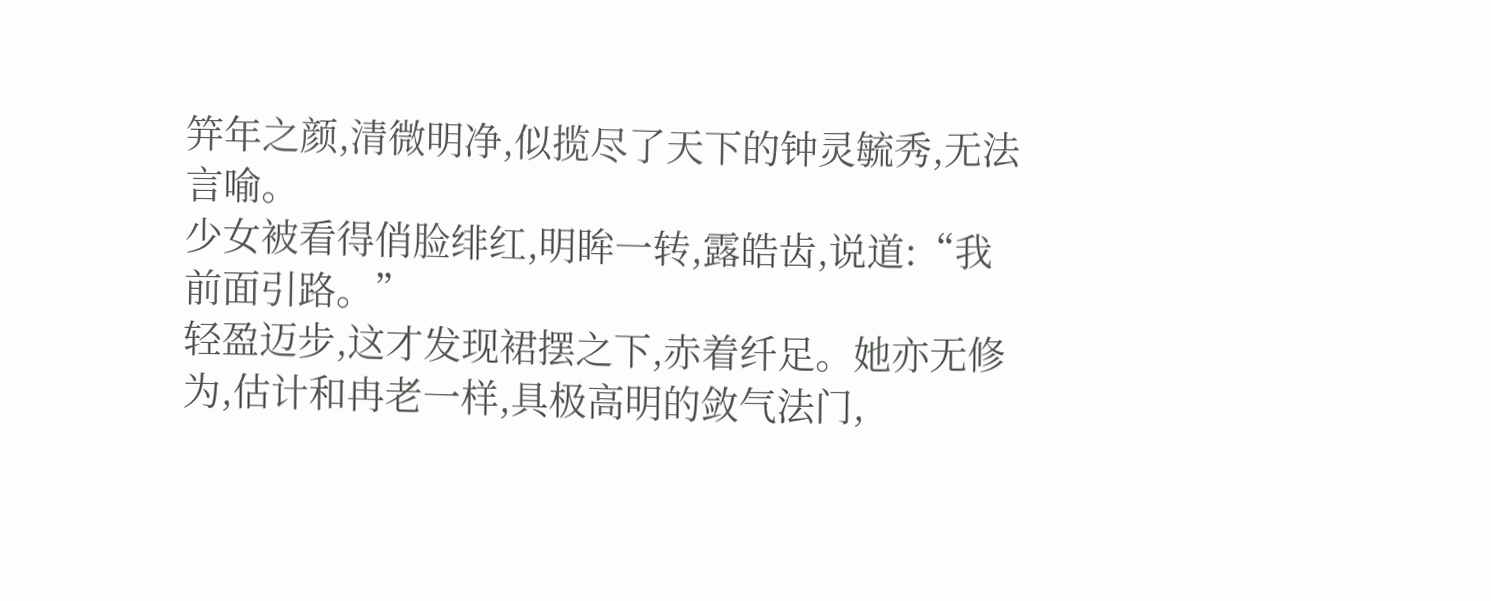笄年之颜,清微明净,似揽尽了天下的钟灵毓秀,无法言喻。
少女被看得俏脸绯红,明眸一转,露皓齿,说道:“我前面引路。”
轻盈迈步,这才发现裙摆之下,赤着纤足。她亦无修为,估计和冉老一样,具极高明的敛气法门,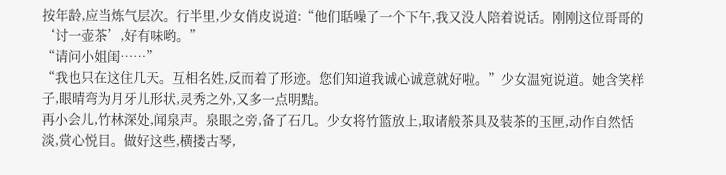按年龄,应当炼气层次。行半里,少女俏皮说道:“他们聒噪了一个下午,我又没人陪着说话。刚刚这位哥哥的‘讨一壶茶’,好有味哟。”
“请问小姐闺……”
“我也只在这住几天。互相名姓,反而着了形迹。您们知道我诚心诚意就好啦。”少女温宛说道。她含笑样子,眼晴弯为月牙儿形状,灵秀之外,又多一点明黠。
再小会儿,竹林深处,闻泉声。泉眼之旁,备了石几。少女将竹篮放上,取诸般茶具及装茶的玉匣,动作自然恬淡,赏心悦目。做好这些,横搂古琴,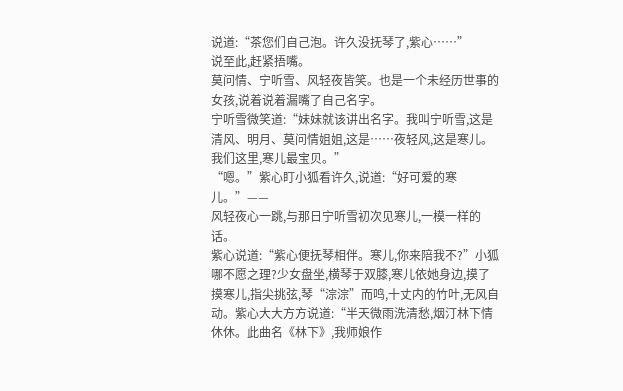说道:“茶您们自己泡。许久没抚琴了,紫心……”
说至此,赶紧捂嘴。
莫问情、宁听雪、风轻夜皆笑。也是一个未经历世事的女孩,说着说着漏嘴了自己名字。
宁听雪微笑道:“妹妹就该讲出名字。我叫宁听雪,这是清风、明月、莫问情姐姐,这是……夜轻风,这是寒儿。我们这里,寒儿最宝贝。”
“嗯。”紫心盯小狐看许久,说道:“好可爱的寒儿。”——
风轻夜心一跳,与那日宁听雪初次见寒儿,一模一样的话。
紫心说道:“紫心便抚琴相伴。寒儿,你来陪我不?”小狐哪不愿之理?少女盘坐,横琴于双膝,寒儿依她身边,摸了摸寒儿,指尖挑弦,琴“淙淙”而鸣,十丈内的竹叶,无风自动。紫心大大方方说道:“半天微雨洗清愁,烟汀林下情休休。此曲名《林下》,我师娘作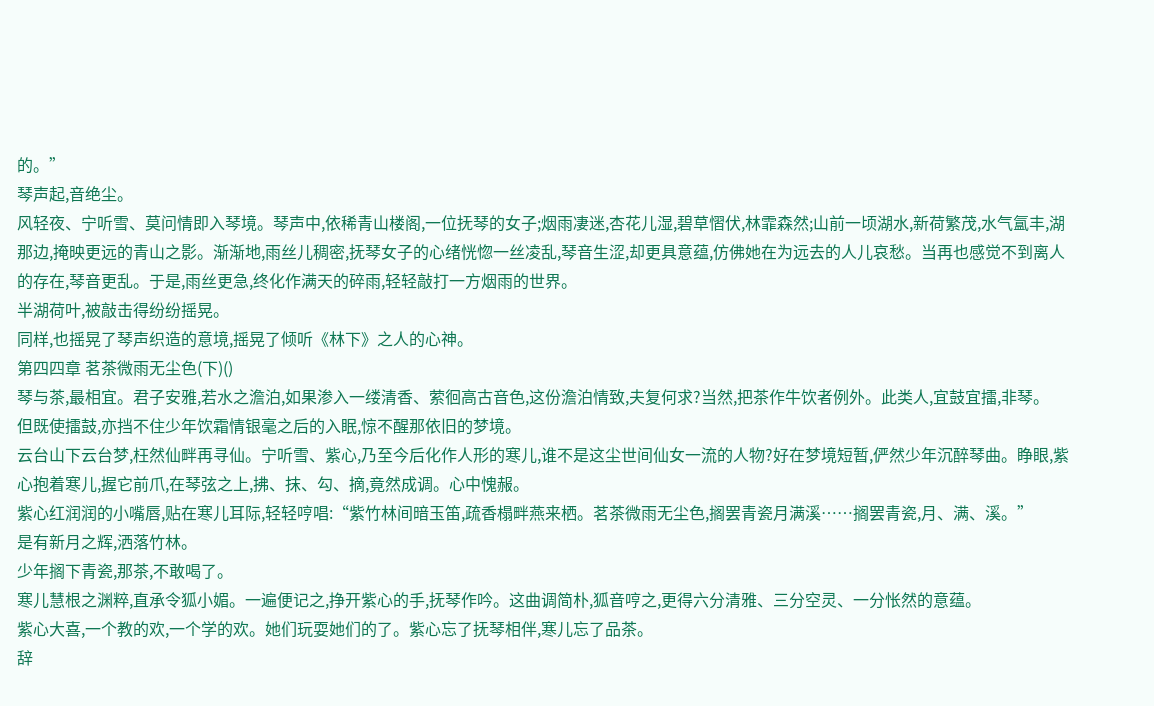的。”
琴声起,音绝尘。
风轻夜、宁听雪、莫问情即入琴境。琴声中,依稀青山楼阁,一位抚琴的女子;烟雨凄迷,杏花儿湿,碧草慴伏,林霏森然;山前一顷湖水,新荷繁茂,水气氲丰,湖那边,掩映更远的青山之影。渐渐地,雨丝儿稠密,抚琴女子的心绪恍惚一丝凌乱,琴音生涩,却更具意蕴,仿佛她在为远去的人儿哀愁。当再也感觉不到离人的存在,琴音更乱。于是,雨丝更急,终化作满天的碎雨,轻轻敲打一方烟雨的世界。
半湖荷叶,被敲击得纷纷摇晃。
同样,也摇晃了琴声织造的意境,摇晃了倾听《林下》之人的心神。
第四四章 茗茶微雨无尘色(下)()
琴与茶,最相宜。君子安雅,若水之澹泊,如果渗入一缕清香、萦徊高古音色,这份澹泊情致,夫复何求?当然,把茶作牛饮者例外。此类人,宜鼓宜擂,非琴。
但既使擂鼓,亦挡不住少年饮霜情银毫之后的入眠,惊不醒那依旧的梦境。
云台山下云台梦,枉然仙畔再寻仙。宁听雪、紫心,乃至今后化作人形的寒儿,谁不是这尘世间仙女一流的人物?好在梦境短暂,俨然少年沉醉琴曲。睁眼,紫心抱着寒儿,握它前爪,在琴弦之上,拂、抹、勾、摘,竟然成调。心中愧赧。
紫心红润润的小嘴唇,贴在寒儿耳际,轻轻哼唱:“紫竹林间暗玉笛,疏香榻畔燕来栖。茗茶微雨无尘色,搁罢青瓷月满溪……搁罢青瓷,月、满、溪。”
是有新月之辉,洒落竹林。
少年搁下青瓷,那茶,不敢喝了。
寒儿慧根之渊粹,直承令狐小媚。一遍便记之,挣开紫心的手,抚琴作吟。这曲调简朴,狐音哼之,更得六分清雅、三分空灵、一分怅然的意蕴。
紫心大喜,一个教的欢,一个学的欢。她们玩耍她们的了。紫心忘了抚琴相伴,寒儿忘了品茶。
辞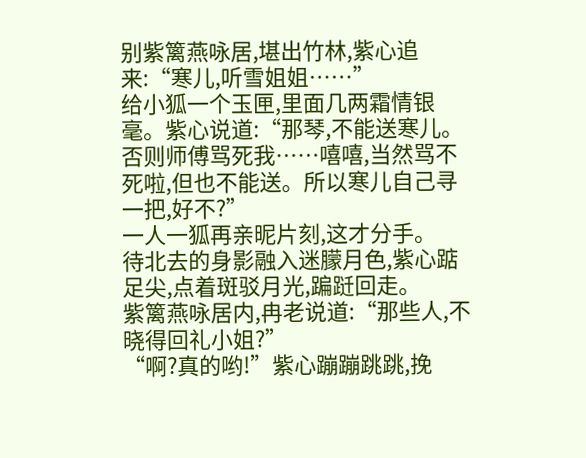别紫篱燕咏居,堪出竹林,紫心追来:“寒儿,听雪姐姐……”
给小狐一个玉匣,里面几两霜情银毫。紫心说道:“那琴,不能送寒儿。否则师傅骂死我……嘻嘻,当然骂不死啦,但也不能送。所以寒儿自己寻一把,好不?”
一人一狐再亲昵片刻,这才分手。
待北去的身影融入迷朦月色,紫心踮足尖,点着斑驳月光,蹁跹回走。
紫篱燕咏居内,冉老说道:“那些人,不晓得回礼小姐?”
“啊?真的哟!”紫心蹦蹦跳跳,挽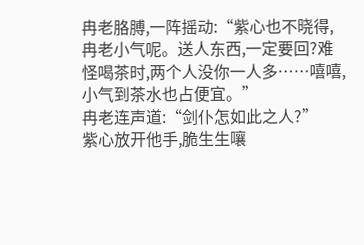冉老胳膊,一阵摇动:“紫心也不晓得,冉老小气呢。送人东西,一定要回?难怪喝茶时,两个人没你一人多……嘻嘻,小气到茶水也占便宜。”
冉老连声道:“剑仆怎如此之人?”
紫心放开他手,脆生生嚷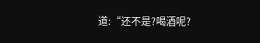道:“还不是?喝酒呢?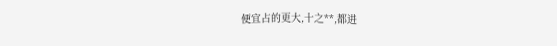便宜占的更大,十之**,都进